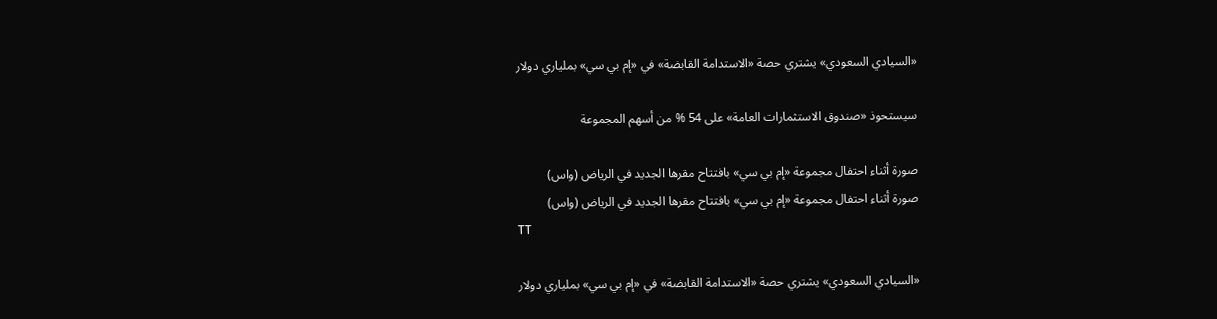«السيادي السعودي» يشتري حصة «الاستدامة القابضة» في «إم بي سي» بملياري دولار

سيستحوذ «صندوق الاستثمارات العامة» على 54 % من أسهم المجموعة

صورة أثناء احتفال مجموعة «إم بي سي» بافتتاح مقرها الجديد في الرياض (واس)
صورة أثناء احتفال مجموعة «إم بي سي» بافتتاح مقرها الجديد في الرياض (واس)
TT

«السيادي السعودي» يشتري حصة «الاستدامة القابضة» في «إم بي سي» بملياري دولار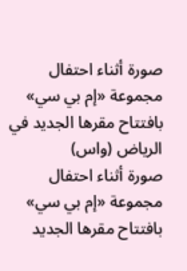صورة أثناء احتفال مجموعة «إم بي سي» بافتتاح مقرها الجديد في الرياض (واس)
صورة أثناء احتفال مجموعة «إم بي سي» بافتتاح مقرها الجديد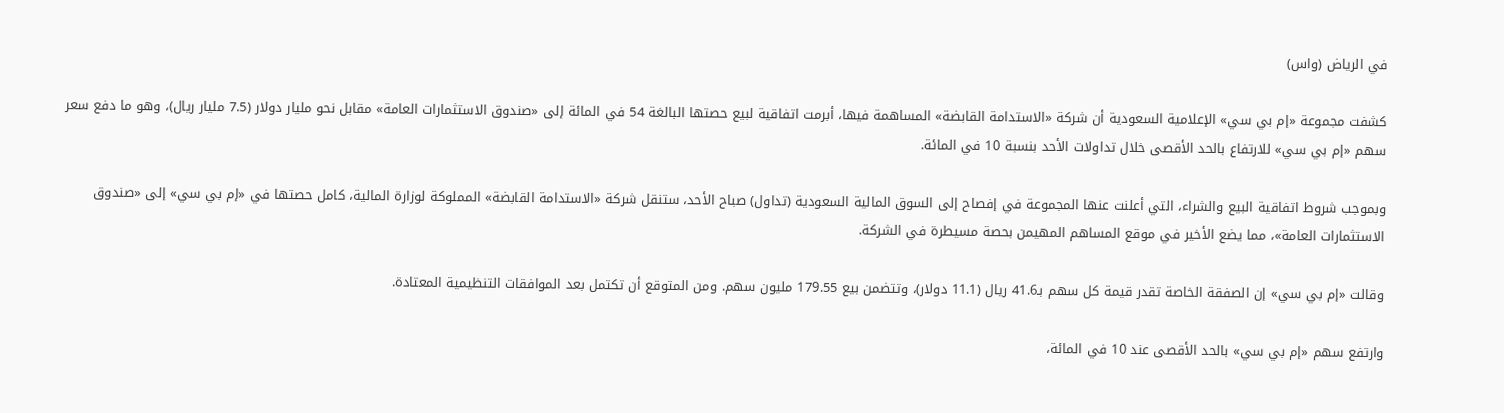في الرياض (واس)

كشفت مجموعة «إم بي سي» الإعلامية السعودية أن شركة «الاستدامة القابضة» المساهمة فيها، أبرمت اتفاقية لبيع حصتها البالغة 54 في المائة إلى «صندوق الاستثمارات العامة» مقابل نحو مليار دولار (7.5 مليار ريال)، وهو ما دفع سعر سهم «إم بي سي» للارتفاع بالحد الأقصى خلال تداولات الأحد بنسبة 10 في المائة.

وبموجب شروط اتفاقية البيع والشراء، التي أعلنت عنها المجموعة في إفصاح إلى السوق المالية السعودية (تداول) صباح الأحد، ستنقل شركة «الاستدامة القابضة» المملوكة لوزارة المالية، كامل حصتها في «إم بي سي» إلى «صندوق الاستثمارات العامة»، مما يضع الأخير في موقع المساهم المهيمن بحصة مسيطرة في الشركة.

وقالت «إم بي سي» إن الصفقة الخاصة تقدر قيمة كل سهم بـ41.6 ريال (11.1 دولار)، وتتضمن بيع 179.55 مليون سهم. ومن المتوقع أن تكتمل بعد الموافقات التنظيمية المعتادة.

وارتفع سهم «إم بي سي» بالحد الأقصى عند 10 في المائة،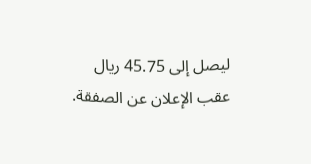ليصل إلى 45.75 ريال عقب الإعلان عن الصفقة.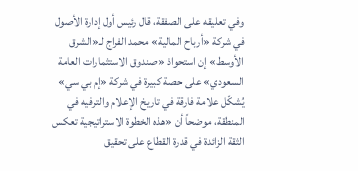وفي تعليقه على الصفقة، قال رئيس أول إدارة الأصول في شركة «أرباح المالية» محمد الفراج لـ«الشرق الأوسط» إن استحواذ «صندوق الاستثمارات العامة السعودي» على حصة كبيرة في شركة «إم بي سي» يُشكّل علامة فارقة في تاريخ الإعلام والترفيه في المنطقة، موضحاً أن «هذه الخطوة الاستراتيجية تعكس الثقة الزائدة في قدرة القطاع على تحقيق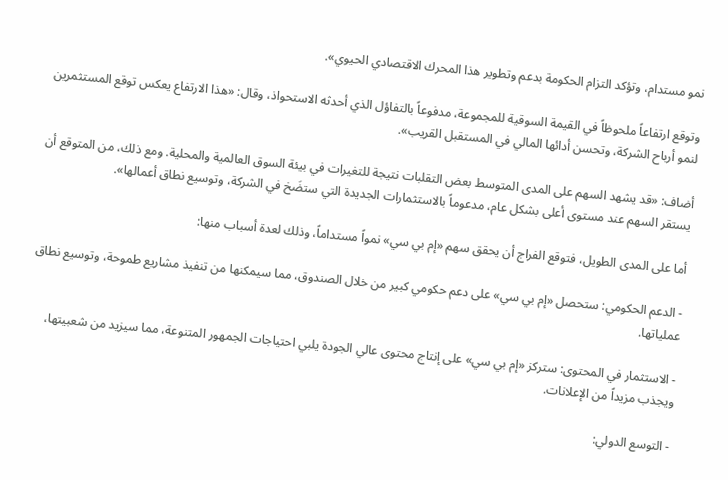نمو مستدام، وتؤكد التزام الحكومة بدعم وتطوير هذا المحرك الاقتصادي الحيوي».

وتوقع ارتفاعاً ملحوظاً في القيمة السوقية للمجموعة، مدفوعاً بالتفاؤل الذي أحدثه الاستحواذ، وقال: «هذا الارتفاع يعكس توقع المستثمرين لنمو أرباح الشركة، وتحسن أدائها المالي في المستقبل القريب».

أضاف: «قد يشهد السهم على المدى المتوسط بعض التقلبات نتيجة للتغيرات في بيئة السوق العالمية والمحلية. ومع ذلك، من المتوقع أن يستقر السهم عند مستوى أعلى بشكل عام، مدعوماً بالاستثمارات الجديدة التي ستضَخ في الشركة، وتوسيع نطاق أعمالها».

أما على المدى الطويل، فتوقع الفراج أن يحقق سهم «إم بي سي» نمواً مستداماً، وذلك لعدة أسباب منها:

- الدعم الحكومي: ستحصل «إم بي سي» على دعم حكومي كبير من خلال الصندوق، مما سيمكنها من تنفيذ مشاريع طموحة، وتوسيع نطاق عملياتها.

- الاستثمار في المحتوى: ستركز «إم بي سي» على إنتاج محتوى عالي الجودة يلبي احتياجات الجمهور المتنوعة، مما سيزيد من شعبيتها، ويجذب مزيداً من الإعلانات.

- التوسع الدولي: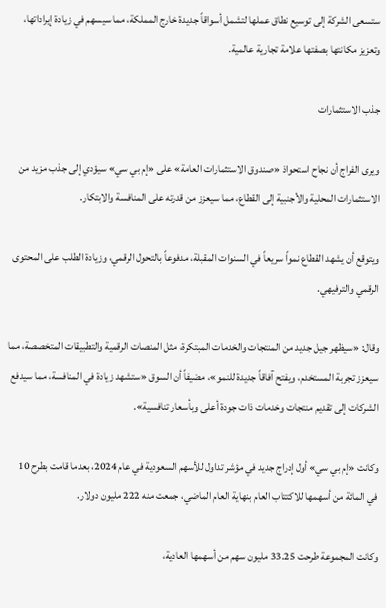ستسعى الشركة إلى توسيع نطاق عملها لتشمل أسواقاً جديدة خارج المملكة، مما سيسهم في زيادة إيراداتها، وتعزيز مكانتها بصفتها علامة تجارية عالمية.

جذب الاستثمارات

ويرى الفراج أن نجاح استحواذ «صندوق الاستثمارات العامة» على «إم بي سي» سيؤدي إلى جذب مزيد من الاستثمارات المحلية والأجنبية إلى القطاع، مما سيعزز من قدرته على المنافسة والابتكار.

ويتوقع أن يشهد القطاع نمواً سريعاً في السنوات المقبلة، مدفوعاً بالتحول الرقمي، وزيادة الطلب على المحتوى الرقمي والترفيهي.

وقال: «سيظهر جيل جديد من المنتجات والخدمات المبتكرة، مثل المنصات الرقمية والتطبيقات المتخصصة، مما سيعزز تجربة المستخدم، ويفتح آفاقاً جديدة للنمو»، مضيفاً أن السوق «ستشهد زيادة في المنافسة، مما سيدفع الشركات إلى تقديم منتجات وخدمات ذات جودة أعلى وبأسعار تنافسية».

وكانت «إم بي سي» أول إدراج جديد في مؤشر تداول للأسهم السعودية في عام 2024، بعدما قامت بطرح 10 في المائة من أسهمها للاكتتاب العام بنهاية العام الماضي، جمعت منه 222 مليون دولار.

وكانت المجموعة طرحت 33.25 مليون سهم من أسهمها العادية،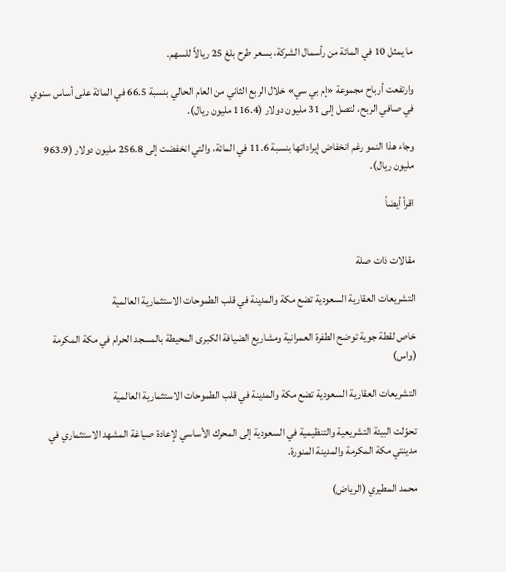ما يمثل 10 في المائة من رأسمال الشركة، بسعر طرح بلغ 25 ريالاً للسهم.

وارتفعت أرباح مجموعة «إم بي سي» خلال الربع الثاني من العام الحالي بنسبة 66.5 في المائة على أساس سنوي في صافي الربح، لتصل إلى 31 مليون دولار (116.4 مليون ريال).

وجاء هذا النمو رغم انخفاض إيراداتها بنسبة 11.6 في المائة، والتي انخفضت إلى 256.8 مليون دولار (963.9 مليون ريال).

اقرأ أيضاً


مقالات ذات صلة

التشريعات العقارية السعودية تضع مكة والمدينة في قلب الطموحات الاستثمارية العالمية

خاص لقطة جوية توضح الطفرة العمرانية ومشاريع الضيافة الكبرى المحيطة بالمسجد الحرام في مكة المكرمة (واس)

التشريعات العقارية السعودية تضع مكة والمدينة في قلب الطموحات الاستثمارية العالمية

تحوّلت البيئة التشريعية والتنظيمية في السعودية إلى المحرك الأساسي لإعادة صياغة المشهد الاستثماري في مدينتي مكة المكرمة والمدينة المنورة.

محمد المطيري (الرياض)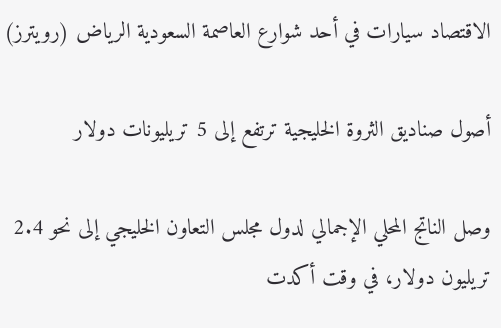الاقتصاد سيارات في أحد شوارع العاصمة السعودية الرياض (رويترز)

أصول صناديق الثروة الخليجية ترتفع إلى 5 تريليونات دولار

وصل الناتج المحلي الإجمالي لدول مجلس التعاون الخليجي إلى نحو 2.4 تريليون دولار، في وقت أكدت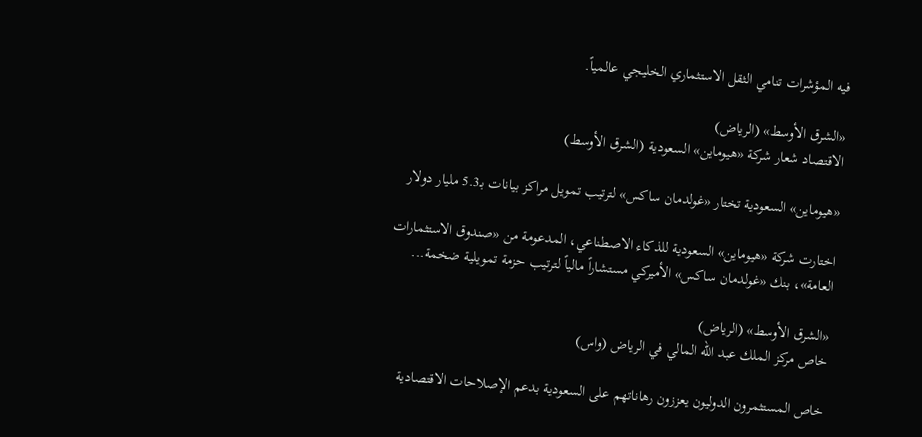فيه المؤشرات تنامي الثقل الاستثماري الخليجي عالمياً.

«الشرق الأوسط» (الرياض)
الاقتصاد شعار شركة «هيوماين» السعودية (الشرق الأوسط)

«هيوماين» السعودية تختار «غولدمان ساكس» لترتيب تمويل مراكز بيانات بـ5.3 مليار دولار

اختارت شركة «هيوماين» السعودية للذكاء الاصطناعي، المدعومة من «صندوق الاستثمارات العامة»، بنك «غولدمان ساكس» الأميركي مستشاراً مالياً لترتيب حزمة تمويلية ضخمة...

«الشرق الأوسط» (الرياض)
خاص مركز الملك عبد الله المالي في الرياض (واس)

خاص المستثمرون الدوليون يعززون رهاناتهم على السعودية بدعم الإصلاحات الاقتصادية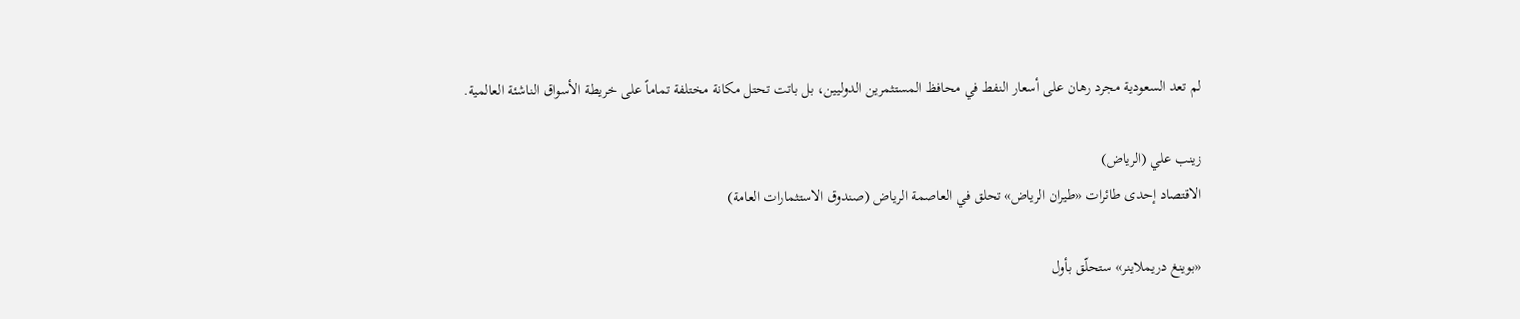لم تعد السعودية مجرد رهان على أسعار النفط في محافظ المستثمرين الدوليين، بل باتت تحتل مكانة مختلفة تماماً على خريطة الأسواق الناشئة العالمية.

زينب علي (الرياض)
الاقتصاد إحدى طائرات «طيران الرياض» تحلق في العاصمة الرياض (صندوق الاستثمارات العامة)

«بوينغ دريملاينر» ستحلّق بأول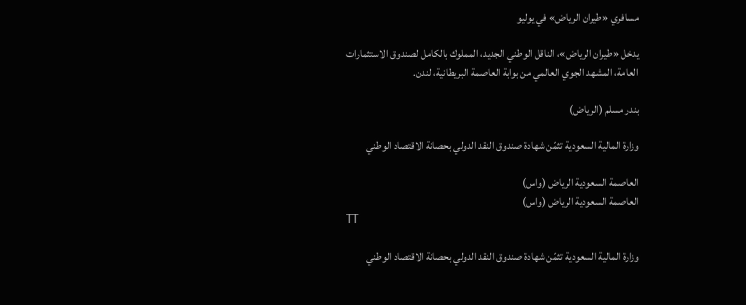مسافري «طيران الرياض» في يوليو

يدخل «طيران الرياض»، الناقل الوطني الجديد، المملوك بالكامل لصندوق الاستثمارات العامة، المشهد الجوي العالمي من بوابة العاصمة البريطانية، لندن.

بندر مسلم (الرياض)

وزارة المالية السعودية تثمّن شهادة صندوق النقد الدولي بحصانة الاقتصاد الوطني

العاصمة السعودية الرياض (واس)
العاصمة السعودية الرياض (واس)
TT

وزارة المالية السعودية تثمّن شهادة صندوق النقد الدولي بحصانة الاقتصاد الوطني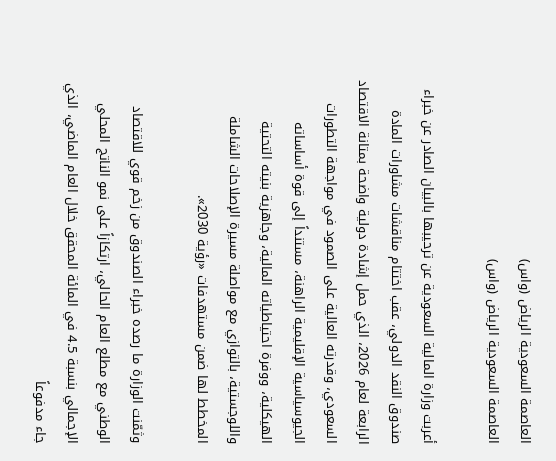العاصمة السعودية الرياض (واس)
العاصمة السعودية الرياض (واس)

أعربت وزارة المالية السعودية عن ترحيبها بالبيان الصادر عن خبراء صندوق النقد الدولي، عقب اختتام مناقشات مشاورات المادة الرابعة لعام 2026، الذي حمل إشادة دولية واضحة بمتانة الاقتصاد السعودي، وقدرته العالية على الصمود في مواجهة التطورات الجيوسياسية الإقليمية الراهنة، مستنداً إلى قوة أساساته الهيكلية، ووفرة احتياطياته المالية، وجاهزية بنيته التحتية واللوجستية، بالتوازي مع مواصلة مسيرة الإصلاحات الشاملة المخطط لها ضمن مستهدفات «رؤية 2030».

وثمّنت الوزارة ما رصده خبراء الصندوق من زخم قوي للاقتصاد الوطني مع مطلع العام الحالي، ارتكازاً على نمو الناتج المحلي الإجمالي بنسبة 4.5 في المائة المحقق خلال العام الماضي، الذي جاء مدفوعاً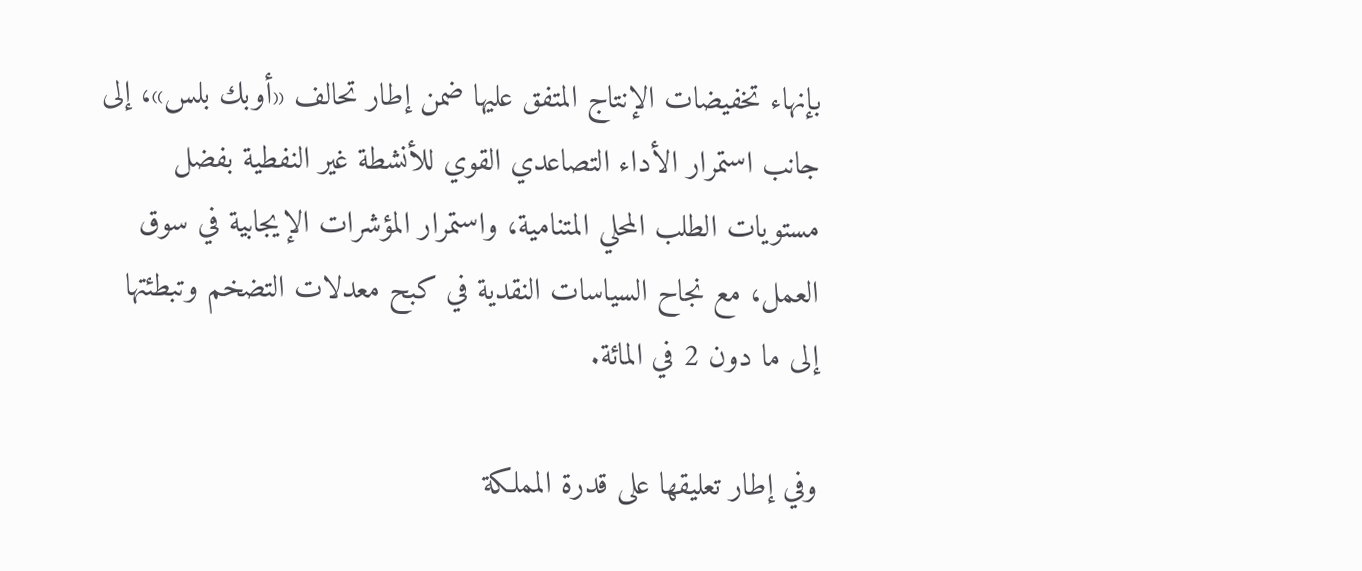بإنهاء تخفيضات الإنتاج المتفق عليها ضمن إطار تحالف «أوبك بلس»، إلى جانب استمرار الأداء التصاعدي القوي للأنشطة غير النفطية بفضل مستويات الطلب المحلي المتنامية، واستمرار المؤشرات الإيجابية في سوق العمل، مع نجاح السياسات النقدية في كبح معدلات التضخم وتبطئتها إلى ما دون 2 في المائة.

وفي إطار تعليقها على قدرة المملكة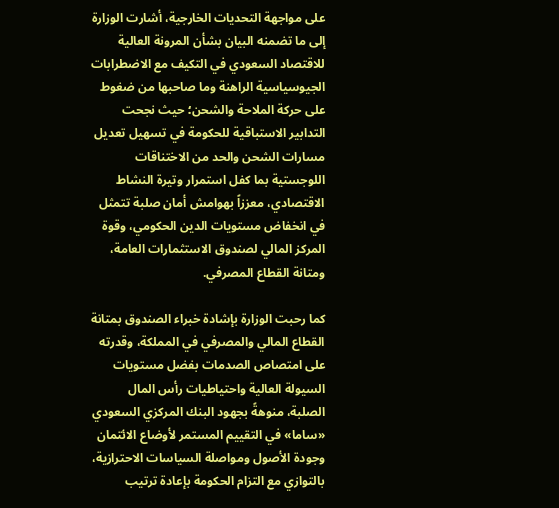على مواجهة التحديات الخارجية، أشارت الوزارة إلى ما تضمنه البيان بشأن المرونة العالية للاقتصاد السعودي في التكيف مع الاضطرابات الجيوسياسية الراهنة وما صاحبها من ضغوط على حركة الملاحة والشحن؛ حيث نجحت التدابير الاستباقية للحكومة في تسهيل تعديل مسارات الشحن والحد من الاختناقات اللوجستية بما كفل استمرار وتيرة النشاط الاقتصادي، معززاً بهوامش أمان صلبة تتمثل في انخفاض مستويات الدين الحكومي، وقوة المركز المالي لصندوق الاستثمارات العامة، ومتانة القطاع المصرفي.

كما رحبت الوزارة بإشادة خبراء الصندوق بمتانة القطاع المالي والمصرفي في المملكة، وقدرته على امتصاص الصدمات بفضل مستويات السيولة العالية واحتياطيات رأس المال الصلبة، منوهةً بجهود البنك المركزي السعودي «ساما» في التقييم المستمر لأوضاع الائتمان وجودة الأصول ومواصلة السياسات الاحترازية، بالتوازي مع التزام الحكومة بإعادة ترتيب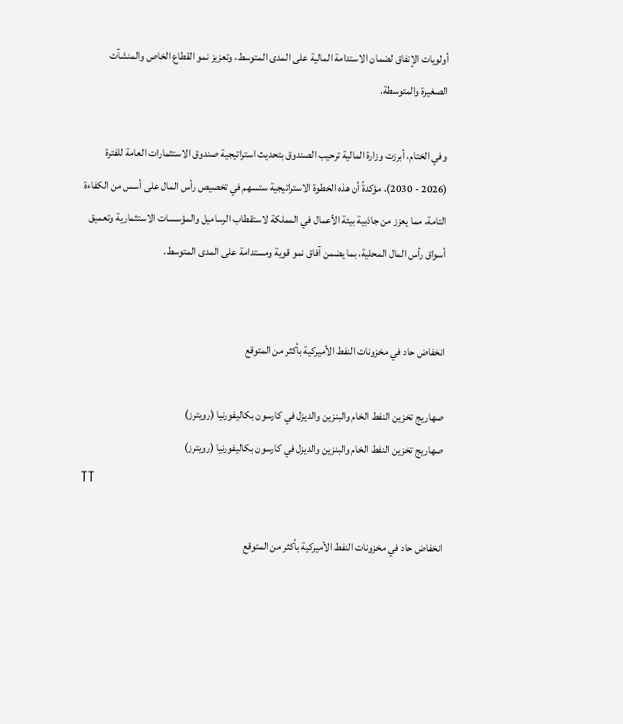أولويات الإنفاق لضمان الاستدامة المالية على المدى المتوسط، وتعزيز نمو القطاع الخاص والمنشآت الصغيرة والمتوسطة.

وفي الختام، أبرزت وزارة المالية ترحيب الصندوق بتحديث استراتيجية صندوق الاستثمارات العامة للفترة (2026 - 2030)، مؤكدةً أن هذه الخطوة الاستراتيجية ستسهم في تخصيص رأس المال على أسس من الكفاءة التامة، مما يعزز من جاذبية بيئة الأعمال في المملكة لاستقطاب الرساميل والمؤسسات الاستثمارية وتعميق أسواق رأس المال المحلية، بما يضمن آفاق نمو قوية ومستدامة على المدى المتوسط.


انخفاض حاد في مخزونات النفط الأميركية بأكثر من المتوقع

صهاريج تخزين النفط الخام والبنزين والديزل في كارسون بكاليفورنيا (رويترز)
صهاريج تخزين النفط الخام والبنزين والديزل في كارسون بكاليفورنيا (رويترز)
TT

انخفاض حاد في مخزونات النفط الأميركية بأكثر من المتوقع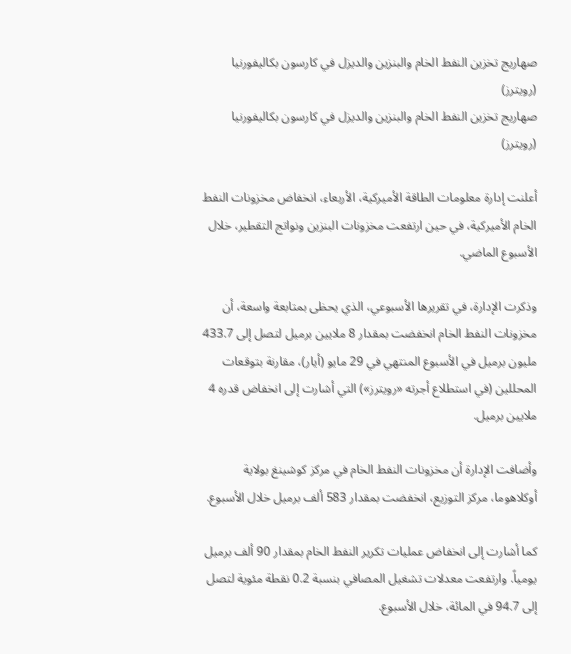صهاريج تخزين النفط الخام والبنزين والديزل في كارسون بكاليفورنيا (رويترز)
صهاريج تخزين النفط الخام والبنزين والديزل في كارسون بكاليفورنيا (رويترز)

أعلنت إدارة معلومات الطاقة الأميركية، الأربعاء، انخفاض مخزونات النفط الخام الأميركية، في حين ارتفعت مخزونات البنزين ونواتج التقطير، خلال الأسبوع الماضي.

وذكرت الإدارة، في تقريرها الأسبوعي، الذي يحظى بمتابعة واسعة، أن مخزونات النفط الخام انخفضت بمقدار 8 ملايين برميل لتصل إلى 433.7 مليون برميل في الأسبوع المنتهي في 29 مايو (أيار)، مقارنة بتوقعات المحللين (في استطلاع أجرته «رويترز») التي أشارت إلى انخفاض قدره 4 ملايين برميل.

وأضافت الإدارة أن مخزونات النفط الخام في مركز كوشينغ بولاية أوكلاهوما، مركز التوزيع، انخفضت بمقدار 583 ألف برميل خلال الأسبوع.

كما أشارت إلى انخفاض عمليات تكرير النفط الخام بمقدار 90 ألف برميل يومياً. وارتفعت معدلات تشغيل المصافي بنسبة 0.2 نقطة مئوية لتصل إلى 94.7 في المائة، خلال الأسبوع.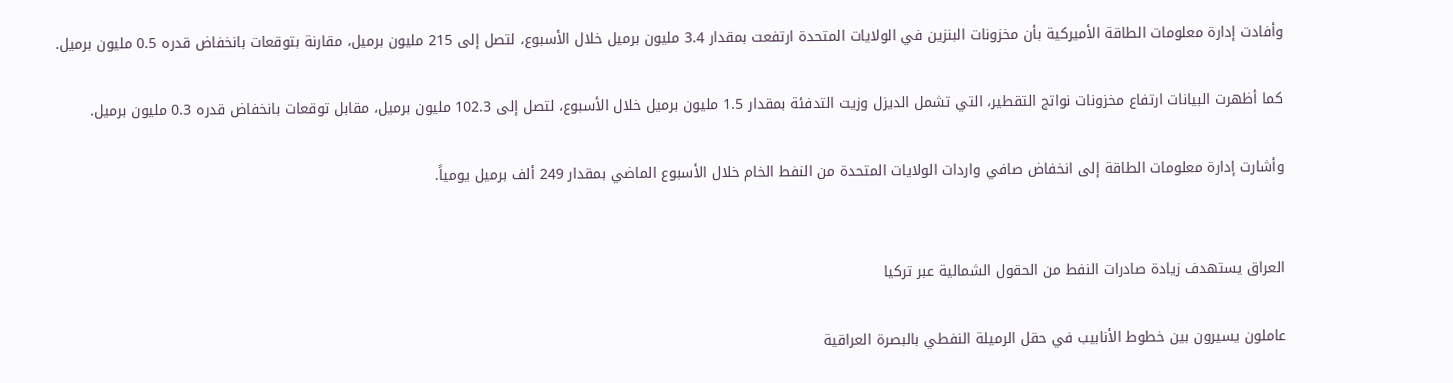وأفادت إدارة معلومات الطاقة الأميركية بأن مخزونات البنزين في الولايات المتحدة ارتفعت بمقدار 3.4 مليون برميل خلال الأسبوع، لتصل إلى 215 مليون برميل، مقارنة بتوقعات بانخفاض قدره 0.5 مليون برميل.

كما أظهرت البيانات ارتفاع مخزونات نواتج التقطير، التي تشمل الديزل وزيت التدفئة بمقدار 1.5 مليون برميل خلال الأسبوع، لتصل إلى 102.3 مليون برميل، مقابل توقعات بانخفاض قدره 0.3 مليون برميل.

وأشارت إدارة معلومات الطاقة إلى انخفاض صافي واردات الولايات المتحدة من النفط الخام خلال الأسبوع الماضي بمقدار 249 ألف برميل يومياً.


العراق يستهدف زيادة صادرات النفط من الحقول الشمالية عبر تركيا

عاملون يسيرون بين خطوط الأنابيب في حقل الرميلة النفطي بالبصرة العراقية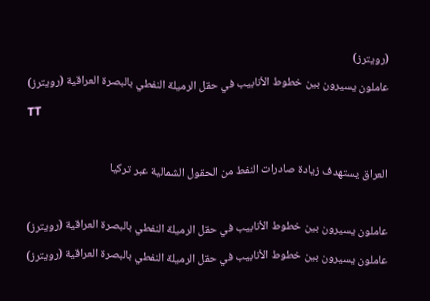(رويترز)
عاملون يسيرون بين خطوط الأنابيب في حقل الرميلة النفطي بالبصرة العراقية (رويترز)
TT

العراق يستهدف زيادة صادرات النفط من الحقول الشمالية عبر تركيا

عاملون يسيرون بين خطوط الأنابيب في حقل الرميلة النفطي بالبصرة العراقية (رويترز)
عاملون يسيرون بين خطوط الأنابيب في حقل الرميلة النفطي بالبصرة العراقية (رويترز)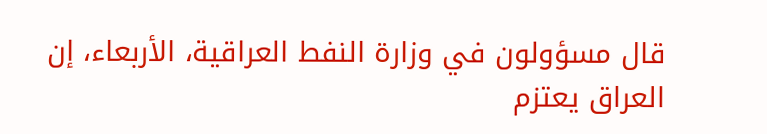قال مسؤولون في وزارة النفط العراقية، الأربعاء، إن العراق يعتزم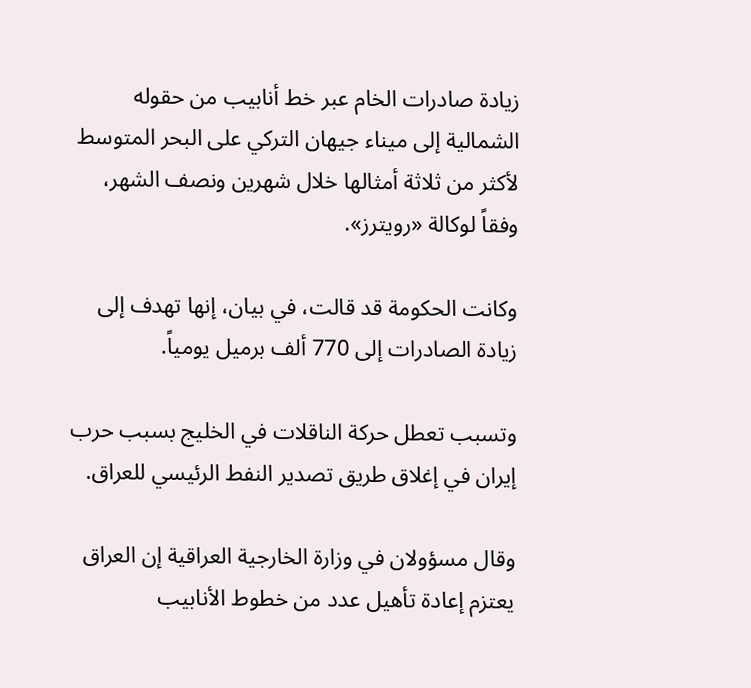زيادة صادرات الخام عبر خط أنابيب من حقوله الشمالية إلى ميناء جيهان التركي على البحر المتوسط لأكثر من ثلاثة أمثالها خلال شهرين ونصف الشهر، وفقاً لوكالة «رويترز».

وكانت الحكومة قد قالت، في بيان، إنها تهدف إلى زيادة الصادرات إلى 770 ألف برميل يومياً.

وتسبب تعطل حركة الناقلات في الخليج بسبب حرب إيران في إغلاق طريق تصدير النفط الرئيسي للعراق.

وقال مسؤولان في وزارة الخارجية العراقية إن العراق يعتزم إعادة تأهيل عدد من خطوط الأنابيب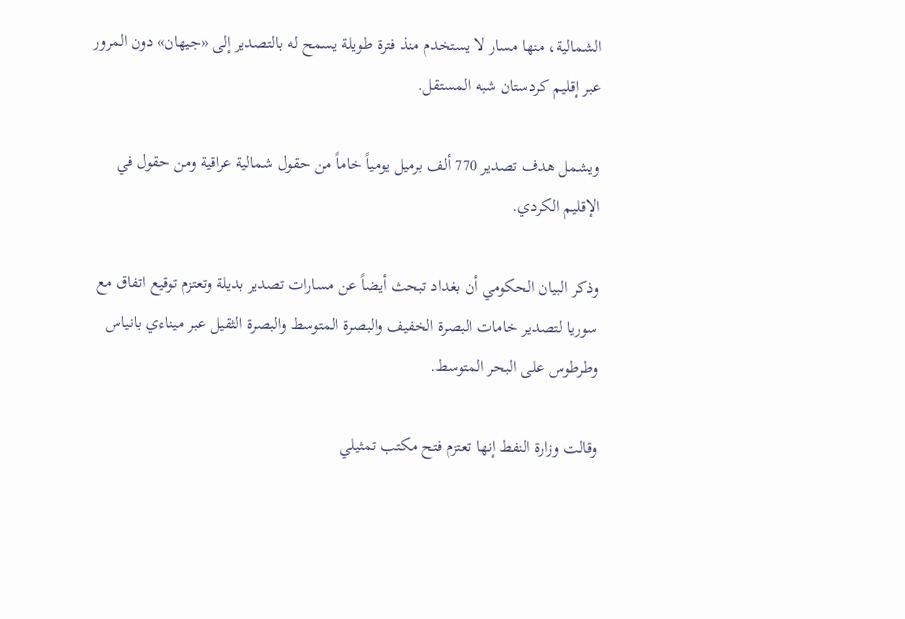الشمالية، منها مسار لا يستخدم منذ فترة طويلة يسمح له بالتصدير إلى «جيهان» دون المرور عبر إقليم كردستان شبه المستقل.

ويشمل هدف تصدير 770 ألف برميل يومياً خاماً من حقول شمالية عراقية ومن حقول في الإقليم الكردي.

وذكر البيان الحكومي أن بغداد تبحث أيضاً عن مسارات تصدير بديلة وتعتزم توقيع اتفاق مع سوريا لتصدير خامات البصرة الخفيف والبصرة المتوسط والبصرة الثقيل عبر ميناءي بانياس وطرطوس على البحر المتوسط.

وقالت وزارة النفط إنها تعتزم فتح مكتب تمثيلي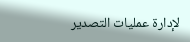لإدارة عمليات التصدير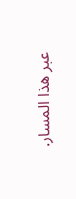عبر هذا المسار.